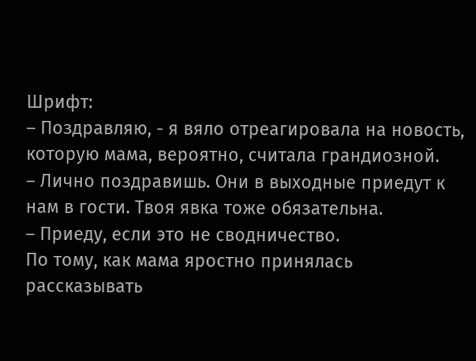Шрифт:
– Поздравляю, - я вяло отреагировала на новость, которую мама, вероятно, считала грандиозной.
– Лично поздравишь. Они в выходные приедут к нам в гости. Твоя явка тоже обязательна.
– Приеду, если это не сводничество.
По тому, как мама яростно принялась рассказывать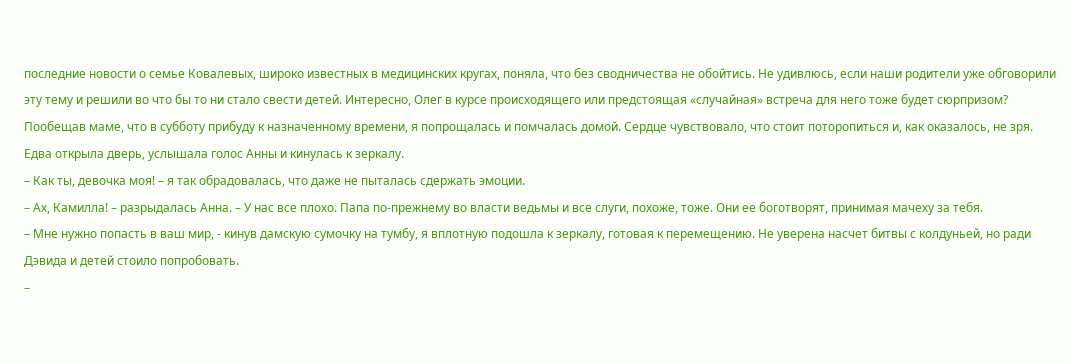последние новости о семье Ковалевых, широко известных в медицинских кругах, поняла, что без сводничества не обойтись. Не удивлюсь, если наши родители уже обговорили эту тему и решили во что бы то ни стало свести детей. Интересно, Олег в курсе происходящего или предстоящая «случайная» встреча для него тоже будет сюрпризом?
Пообещав маме, что в субботу прибуду к назначенному времени, я попрощалась и помчалась домой. Сердце чувствовало, что стоит поторопиться и, как оказалось, не зря.
Едва открыла дверь, услышала голос Анны и кинулась к зеркалу.
– Как ты, девочка моя! – я так обрадовалась, что даже не пыталась сдержать эмоции.
– Ах, Камилла! – разрыдалась Анна. – У нас все плохо. Папа по-прежнему во власти ведьмы и все слуги, похоже, тоже. Они ее боготворят, принимая мачеху за тебя.
– Мне нужно попасть в ваш мир, - кинув дамскую сумочку на тумбу, я вплотную подошла к зеркалу, готовая к перемещению. Не уверена насчет битвы с колдуньей, но ради Дэвида и детей стоило попробовать.
–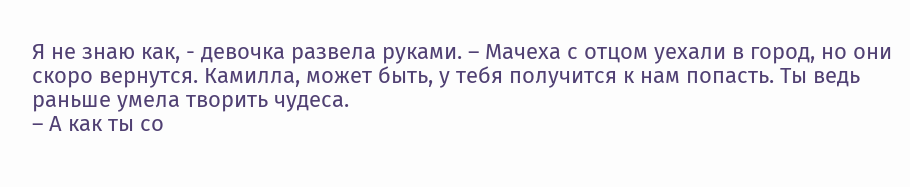Я не знаю как, - девочка развела руками. – Мачеха с отцом уехали в город, но они скоро вернутся. Камилла, может быть, у тебя получится к нам попасть. Ты ведь раньше умела творить чудеса.
– А как ты со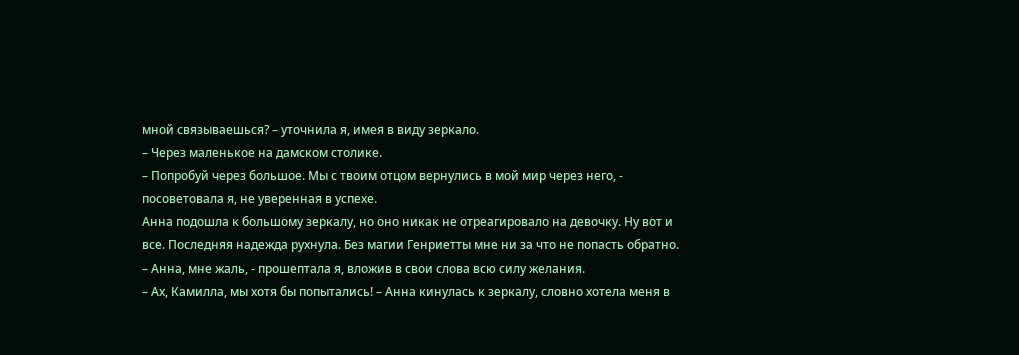мной связываешься? – уточнила я, имея в виду зеркало.
– Через маленькое на дамском столике.
– Попробуй через большое. Мы с твоим отцом вернулись в мой мир через него, - посоветовала я, не уверенная в успехе.
Анна подошла к большому зеркалу, но оно никак не отреагировало на девочку. Ну вот и все. Последняя надежда рухнула. Без магии Генриетты мне ни за что не попасть обратно.
– Анна, мне жаль, - прошептала я, вложив в свои слова всю силу желания.
– Ах, Камилла, мы хотя бы попытались! – Анна кинулась к зеркалу, словно хотела меня в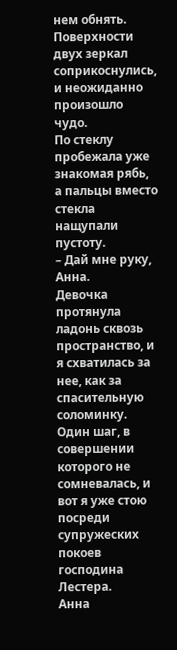нем обнять. Поверхности двух зеркал соприкоснулись, и неожиданно произошло чудо.
По стеклу пробежала уже знакомая рябь, а пальцы вместо стекла нащупали пустоту.
– Дай мне руку, Анна.
Девочка протянула ладонь сквозь пространство, и я схватилась за нее, как за спасительную соломинку. Один шаг, в совершении которого не сомневалась, и вот я уже стою посреди супружеских покоев господина Лестера.
Анна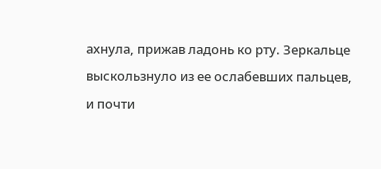ахнула, прижав ладонь ко рту. Зеркальце выскользнуло из ее ослабевших пальцев, и почти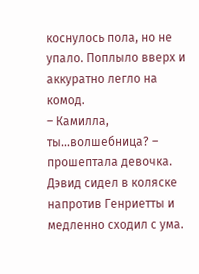коснулось пола, но не упало. Поплыло вверх и аккуратно легло на комод.
– Камилла, ты…волшебница? – прошептала девочка.
Дэвид сидел в коляске напротив Генриетты и медленно сходил с ума.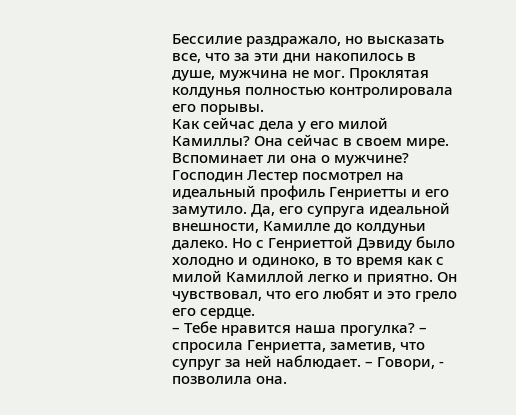Бессилие раздражало, но высказать все, что за эти дни накопилось в душе, мужчина не мог. Проклятая колдунья полностью контролировала его порывы.
Как сейчас дела у его милой Камиллы? Она сейчас в своем мире. Вспоминает ли она о мужчине? Господин Лестер посмотрел на идеальный профиль Генриетты и его замутило. Да, его супруга идеальной внешности, Камилле до колдуньи далеко. Но с Генриеттой Дэвиду было холодно и одиноко, в то время как с милой Камиллой легко и приятно. Он чувствовал, что его любят и это грело его сердце.
– Тебе нравится наша прогулка? – спросила Генриетта, заметив, что супруг за ней наблюдает. – Говори, - позволила она.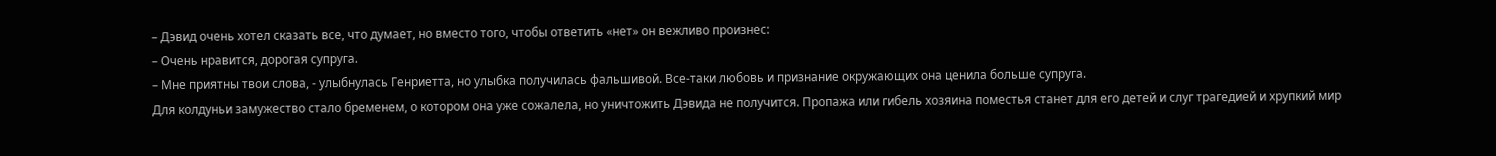– Дэвид очень хотел сказать все, что думает, но вместо того, чтобы ответить «нет» он вежливо произнес:
– Очень нравится, дорогая супруга.
– Мне приятны твои слова, - улыбнулась Генриетта, но улыбка получилась фальшивой. Все-таки любовь и признание окружающих она ценила больше супруга.
Для колдуньи замужество стало бременем, о котором она уже сожалела, но уничтожить Дэвида не получится. Пропажа или гибель хозяина поместья станет для его детей и слуг трагедией и хрупкий мир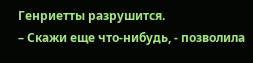Генриетты разрушится.
– Скажи еще что-нибудь, - позволила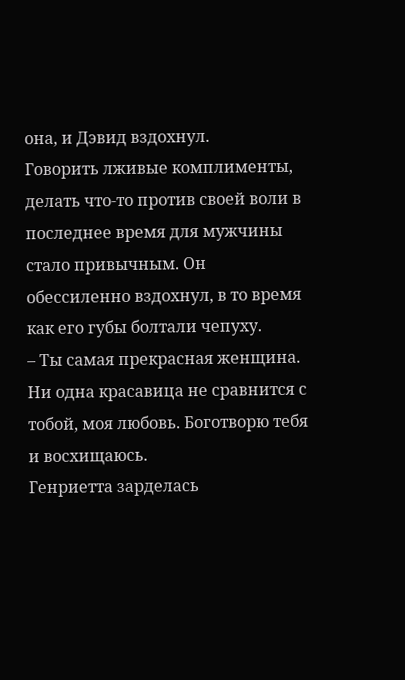она, и Дэвид вздохнул.
Говорить лживые комплименты, делать что-то против своей воли в последнее время для мужчины стало привычным. Он обессиленно вздохнул, в то время как его губы болтали чепуху.
– Ты самая прекрасная женщина. Ни одна красавица не сравнится с тобой, моя любовь. Боготворю тебя и восхищаюсь.
Генриетта зарделась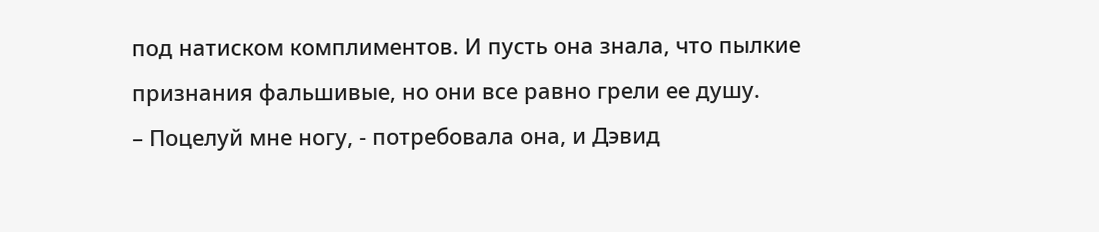под натиском комплиментов. И пусть она знала, что пылкие признания фальшивые, но они все равно грели ее душу.
– Поцелуй мне ногу, - потребовала она, и Дэвид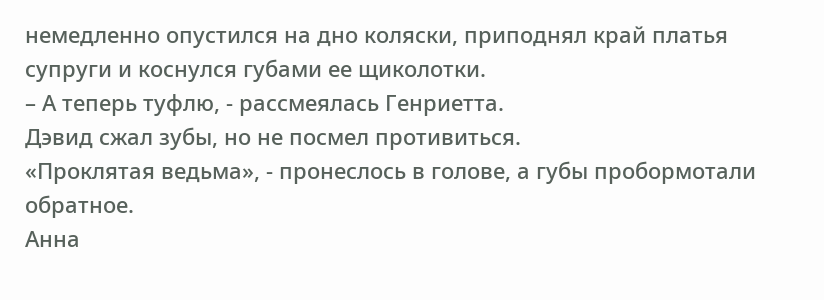немедленно опустился на дно коляски, приподнял край платья супруги и коснулся губами ее щиколотки.
– А теперь туфлю, - рассмеялась Генриетта.
Дэвид сжал зубы, но не посмел противиться.
«Проклятая ведьма», - пронеслось в голове, а губы пробормотали обратное.
Анна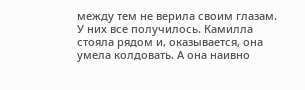между тем не верила своим глазам. У них все получилось. Камилла стояла рядом и, оказывается, она умела колдовать. А она наивно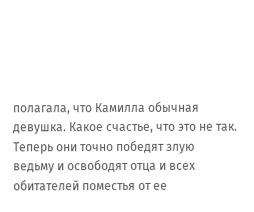полагала, что Камилла обычная девушка. Какое счастье, что это не так. Теперь они точно победят злую ведьму и освободят отца и всех обитателей поместья от ее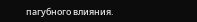пагубного влияния.